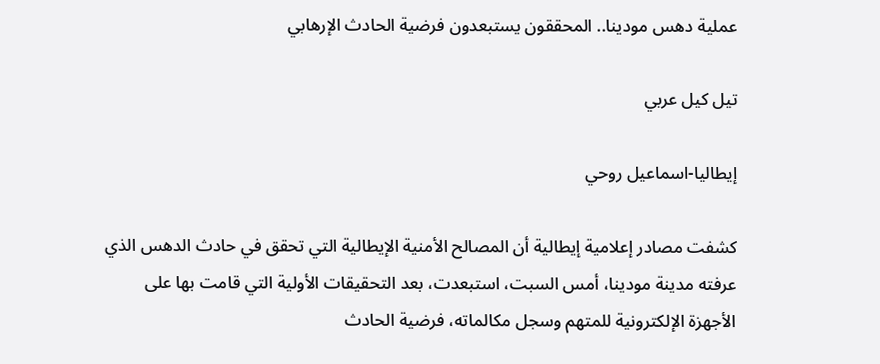عملية دهس مودينا.. المحققون يستبعدون فرضية الحادث الإرهابي

تيل كيل عربي

إيطاليا-اسماعيل روحي

كشفت مصادر إعلامية إيطالية أن المصالح الأمنية الإيطالية التي تحقق في حادث الدهس الذي عرفته مدينة مودينا، أمس السبت، استبعدت، بعد التحقيقات الأولية التي قامت بها على الأجهزة الإلكترونية للمتهم وسجل مكالماته، فرضية الحادث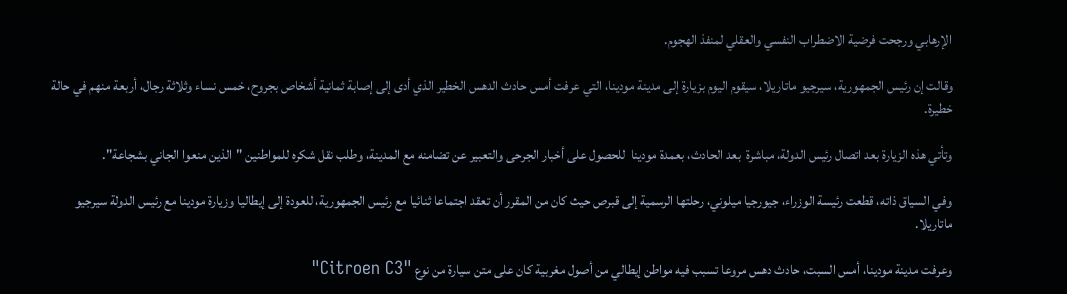الإرهابي ورجحت فرضية الاضطراب النفسي والعقلي لمنفذ الهجوم.

وقالت إن رئيس الجمهورية، سيرجيو ماتاريلا، سيقوم اليوم بزيارة إلى مدينة مودينا، التي عرفت أمس حادث الدهس الخطير الذي أدى إلى إصابة ثمانية أشخاص بجروح، خمس نساء وثلاثة رجال، أربعة منهم في حالة خطيرة.

وتأتي هذه الزيارة بعد اتصال رئيس الدولة، مباشرة  بعد الحادث، بعمدة مودينا  للحصول على أخبار الجرحى والتعبير عن تضامنه مع المدينة، وطلب نقل شكره للمواطنين "الذين منعوا الجاني بشجاعة".

وفي السياق ذاته، قطعت رئيسة الوزراء، جيورجيا ميلوني، رحلتها الرسمية إلى قبرص حيث كان من المقرر أن تعقد اجتماعا ثنائيا مع رئيس الجمهورية، للعودة إلى إيطاليا وزيارة مودينا مع رئيس الدولة سيرجيو ماتاريلا.

وعرفت مدينة مودينا، أمس السبت، حادث دهس مروعا تسبب فيه مواطن إيطالي من أصول مغربية كان على متن سيارة من نوع "Citroen C3"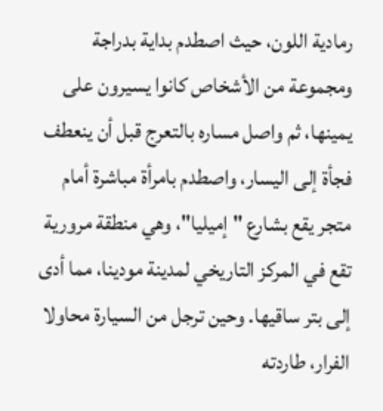رمادية اللون، حيث اصطدم بداية بدراجة ومجموعة من الأشخاص كانوا يسيرون على يمينها، ثم واصل مساره بالتعرج قبل أن ينعطف فجأة إلى اليسار، واصطدم بامرأة مباشرة أمام متجر يقع بشارع "إميليا"، وهي منطقة مرورية تقع في المركز التاريخي لمدينة مودينا، مما أدى إلى بتر ساقيها. وحين ترجل من السيارة محاولا الفرار، طاردته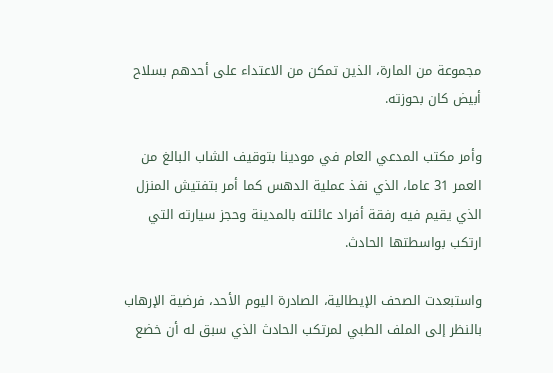مجموعة من المارة، الذين تمكن من الاعتداء على أحدهم بسلاح أبيض كان بحوزته.

وأمر مكتب المدعي العام في مودينا بتوقيف الشاب البالغ من العمر 31 عاما، الذي نفذ عملية الدهس كما أمر بتفتيش المنزل الذي يقيم فيه رفقة أفراد عائلته بالمدينة وحجز سيارته التي ارتكب بواسطتها الحادث.

واستبعدت الصحف الإيطالية، الصادرة اليوم الأحد، فرضية الإرهاب بالنظر إلى الملف الطبي لمرتكب الحادث الذي سبق له أن خضع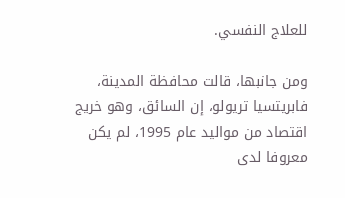للعلاج النفسي.

ومن جانبها، قالت محافظة المدينة، فابريتسيا تريولو، إن السائق، وهو خريج اقتصاد من مواليد عام 1995، لم يكن معروفا لدى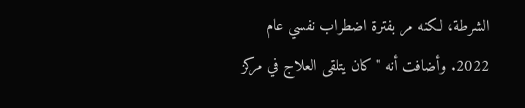الشرطة، لكنه مر بفترة اضطراب نفسي عام 2022. وأضافت أنه "كان يتلقى العلاج في مركز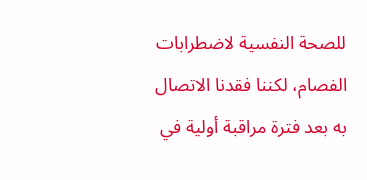للصحة النفسية لاضطرابات الفصام، لكننا فقدنا الاتصال به بعد فترة مراقبة أولية في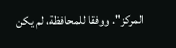المركز". ووفقا للمحافظة، لم يكن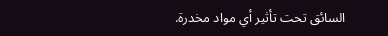السائق تحت تأثير أي مواد مخدرة.